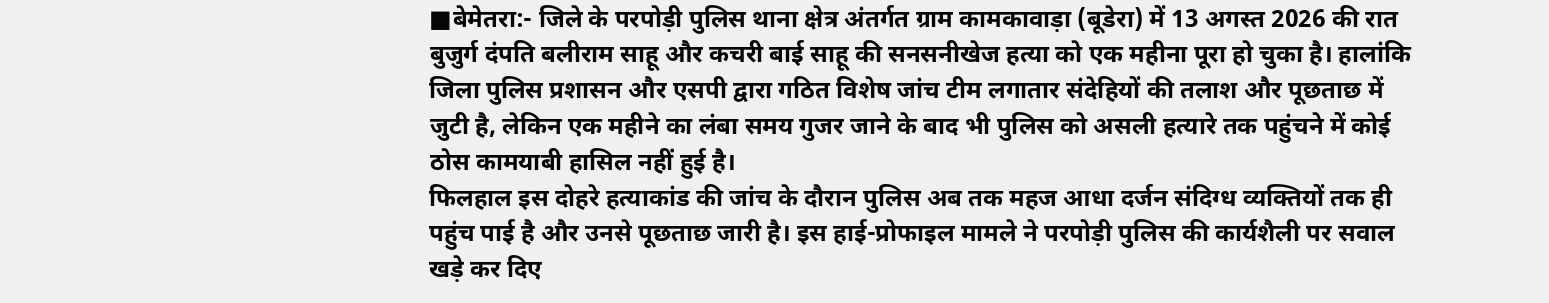■बेमेतरा:- जिले के परपोड़ी पुलिस थाना क्षेत्र अंतर्गत ग्राम कामकावाड़ा (बूडेरा) में 13 अगस्त 2026 की रात बुजुर्ग दंपति बलीराम साहू और कचरी बाई साहू की सनसनीखेज हत्या को एक महीना पूरा हो चुका है। हालांकि जिला पुलिस प्रशासन और एसपी द्वारा गठित विशेष जांच टीम लगातार संदेहियों की तलाश और पूछताछ में जुटी है, लेकिन एक महीने का लंबा समय गुजर जाने के बाद भी पुलिस को असली हत्यारे तक पहुंचने में कोई ठोस कामयाबी हासिल नहीं हुई है।
फिलहाल इस दोहरे हत्याकांड की जांच के दौरान पुलिस अब तक महज आधा दर्जन संदिग्ध व्यक्तियों तक ही पहुंच पाई है और उनसे पूछताछ जारी है। इस हाई-प्रोफाइल मामले ने परपोड़ी पुलिस की कार्यशैली पर सवाल खड़े कर दिए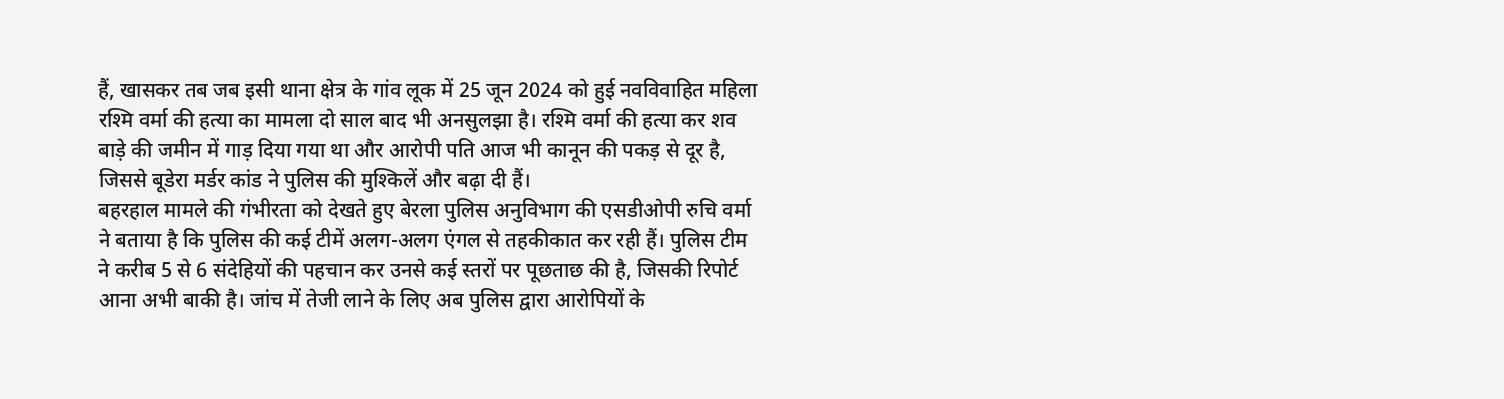हैं, खासकर तब जब इसी थाना क्षेत्र के गांव लूक में 25 जून 2024 को हुई नवविवाहित महिला रश्मि वर्मा की हत्या का मामला दो साल बाद भी अनसुलझा है। रश्मि वर्मा की हत्या कर शव बाड़े की जमीन में गाड़ दिया गया था और आरोपी पति आज भी कानून की पकड़ से दूर है, जिससे बूडेरा मर्डर कांड ने पुलिस की मुश्किलें और बढ़ा दी हैं।
बहरहाल मामले की गंभीरता को देखते हुए बेरला पुलिस अनुविभाग की एसडीओपी रुचि वर्मा ने बताया है कि पुलिस की कई टीमें अलग-अलग एंगल से तहकीकात कर रही हैं। पुलिस टीम ने करीब 5 से 6 संदेहियों की पहचान कर उनसे कई स्तरों पर पूछताछ की है, जिसकी रिपोर्ट आना अभी बाकी है। जांच में तेजी लाने के लिए अब पुलिस द्वारा आरोपियों के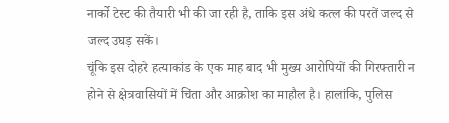नार्को टेस्ट की तैयारी भी की जा रही है, ताकि इस अंधे कत्ल की परतें जल्द से जल्द उघड़ सकें।
चूंकि इस दोहरे हत्याकांड के एक माह बाद भी मुख्य आरोपियों की गिरफ्तारी न होने से क्षेत्रवासियों में चिंता और आक्रोश का माहौल है। हालांकि, पुलिस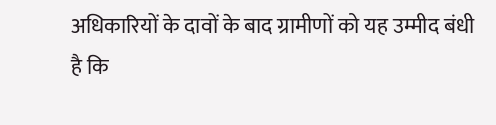अधिकारियों के दावों के बाद ग्रामीणों को यह उम्मीद बंधी है कि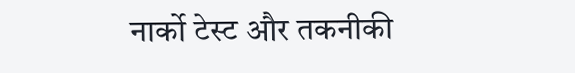नार्को टेस्ट और तकनीकी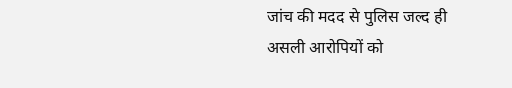जांच की मदद से पुलिस जल्द ही असली आरोपियों को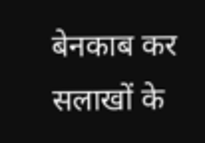बेनकाब कर सलाखों के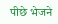पीछे भेजने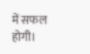में सफल होगी।